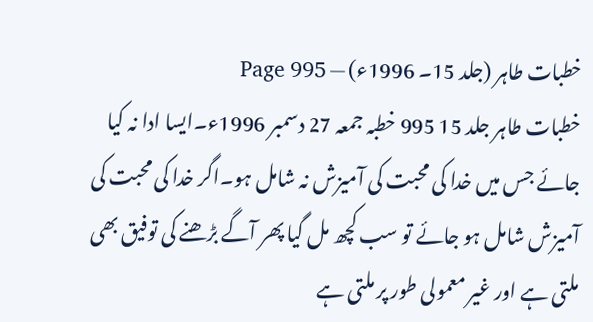خطبات طاہر (جلد 15۔ 1996ء) — Page 995
خطبات طاہر جلد 15 995 خطبہ جمعہ 27 دسمبر 1996ء۔ایسا ادا نہ کیا جائے جس میں خدا کی محبت کی آمیزش نہ شامل ہو۔اگر خدا کی محبت کی آمیزش شامل ہو جائے تو سب کچھ مل گیا پھر آگے بڑھنے کی توفیق بھی ملتی ہے اور غیر معمولی طور پر ملتی ہے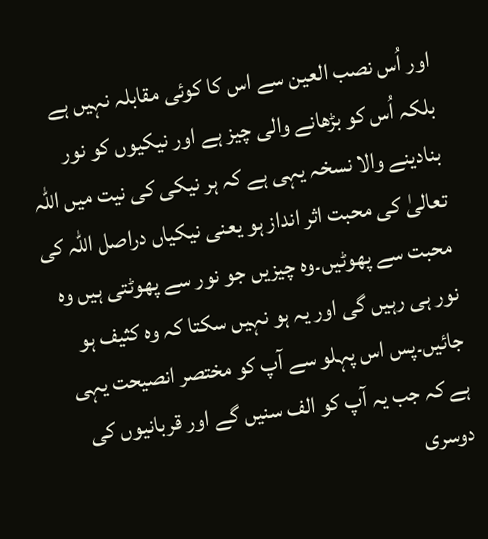اور اُس نصب العین سے اس کا کوئی مقابلہ نہیں ہے بلکہ اُس کو بڑھانے والی چیز ہے اور نیکیوں کو نور بنادینے والا نسخہ یہی ہے کہ ہر نیکی کی نیت میں اللہ تعالیٰ کی محبت اثر انداز ہو یعنی نیکیاں دراصل اللہ کی محبت سے پھوٹیں۔وہ چیزیں جو نور سے پھوٹتی ہیں وہ نور ہی رہیں گی اور یہ ہو نہیں سکتا کہ وہ کثیف ہو جائیں۔پس اس پہلو سے آپ کو مختصر انصیحت یہی ہے کہ جب یہ آپ کو الف سنیں گے اور قربانیوں کی دوسری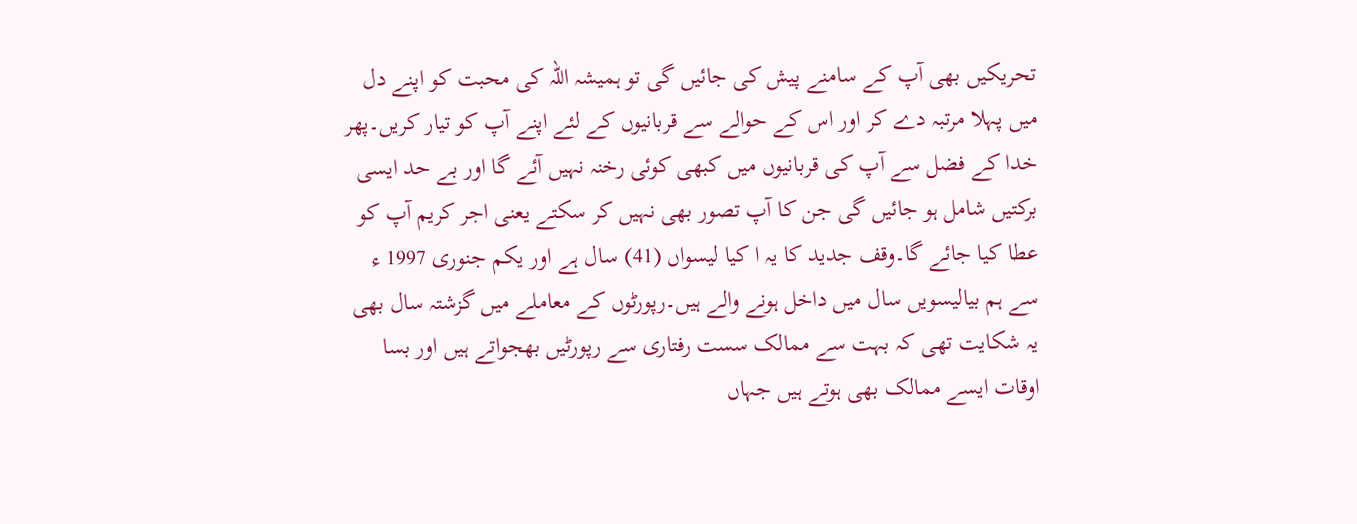تحریکیں بھی آپ کے سامنے پیش کی جائیں گی تو ہمیشہ اللہ کی محبت کو اپنے دل میں پہلا مرتبہ دے کر اور اس کے حوالے سے قربانیوں کے لئے اپنے آپ کو تیار کریں۔پھر خدا کے فضل سے آپ کی قربانیوں میں کبھی کوئی رخنہ نہیں آئے گا اور بے حد ایسی برکتیں شامل ہو جائیں گی جن کا آپ تصور بھی نہیں کر سکتے یعنی اجر کریم آپ کو عطا کیا جائے گا۔وقف جدید کا یہ ا کیا لیسواں (41) سال ہے اور یکم جنوری 1997 ء سے ہم بیالیسویں سال میں داخل ہونے والے ہیں۔رپورٹوں کے معاملے میں گزشتہ سال بھی یہ شکایت تھی کہ بہت سے ممالک سست رفتاری سے رپورٹیں بھجواتے ہیں اور بسا اوقات ایسے ممالک بھی ہوتے ہیں جہاں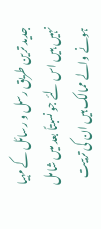جدید ترین طریق رسل و رسائل کے مہیا نہیں ہیں اس لئے جو نسبتاً بعد میں شامل ہونے والے ممالک ہیں ان کی تربیت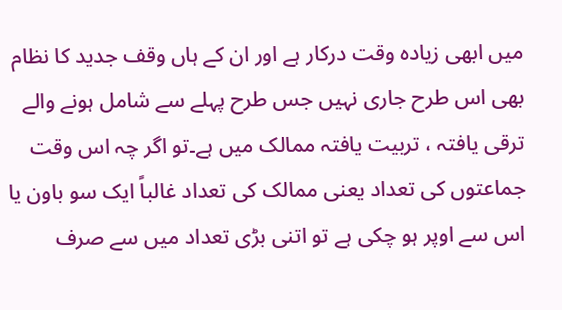میں ابھی زیادہ وقت درکار ہے اور ان کے ہاں وقف جدید کا نظام بھی اس طرح جاری نہیں جس طرح پہلے سے شامل ہونے والے ترقی یافتہ ، تربیت یافتہ ممالک میں ہے۔تو اگر چہ اس وقت جماعتوں کی تعداد یعنی ممالک کی تعداد غالباً ایک سو باون یا اس سے اوپر ہو چکی ہے تو اتنی بڑی تعداد میں سے صرف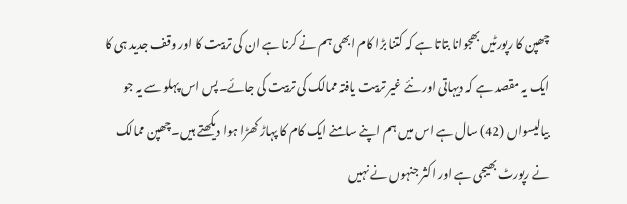چھپن کا رپورٹیں بھجوانا بتاتا ہے کہ کتنا بڑا کام ابھی ہم نے کرنا ہے ان کی تربیت کا اور وقف جدید ہی کا ایک یہ مقصد ہے کہ دیہاتی اور نئے غیر تربیت یافتہ ممالک کی تربیت کی جائے۔پس اس پہلو سے یہ جو بیالیسواں (42) سال ہے اس میں ہم اپنے سامنے ایک کام کا پہاڑ کھڑا ہوا دیکھتے ہیں۔چھپن ممالک نے رپورٹ بھیجی ہے اور اکثر جنہوں نے نہیں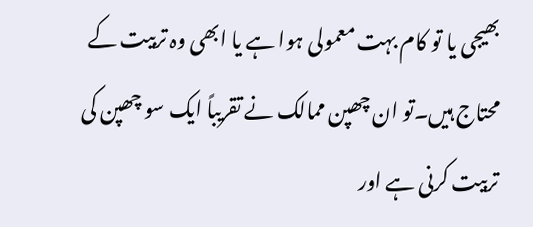بھیجی یا تو کام بہت معمولی ہوا ہے یا ابھی وہ تربیت کے محتاج ہیں۔تو ان چھپن ممالک نے تقریباً ایک سو چھپن کی تربیت کرنی ہے اور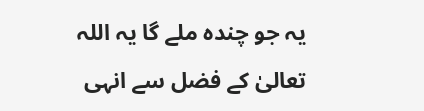یہ جو چندہ ملے گا یہ اللہ تعالیٰ کے فضل سے انہی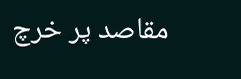مقاصد پر خرچ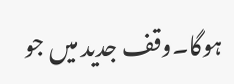ہوگا۔وقف جدید میں جو